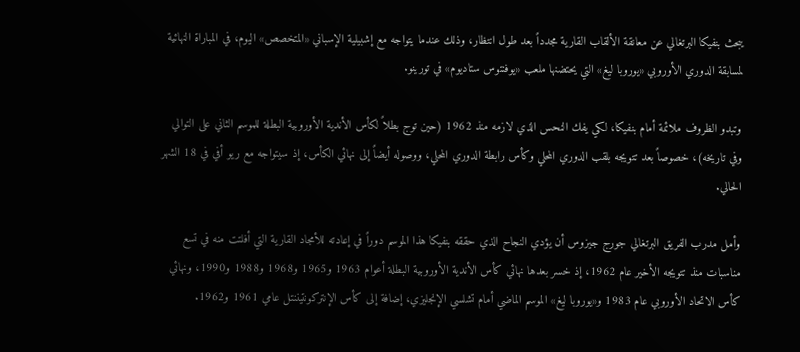يبحث بنفيكا البرتغالي عن معانقة الألقاب القارية مجدداً بعد طول انتظار، وذلك عندما يتواجه مع إشبيلية الإسباني «المتخصص» اليوم، في المباراة النهائية لمسابقة الدوري الأوروبي «يوروبا ليغ» التي يحتضنها ملعب «يوفنتوس ستاديوم» في تورينو.

وتبدو الظروف ملائمة أمام بنفيكا، لكي يفك النحس الذي لازمه منذ 1962 (حين توج بطلاً لكأس الأندية الأوروبية البطلة للموسم الثاني على التوالي وفي تاريخه)، خصوصاً بعد تتويجه بلقب الدوري المحلي وكأس رابطة الدوري المحلي، ووصوله أيضاً إلى نهائي الكأس، إذ سيتواجه مع ريو أفي في 18 الشهر الحالي.

وأمل مدرب الفريق البرتغالي جورج جيزوس أن يؤدي النجاح الذي حققه بنفيكا هذا الموسم دوراً في إعادته للأمجاد القارية التي أفلتت منه في تسع مناسبات منذ تتويجه الأخير عام 1962، إذ خسر بعدها نهائي كأس الأندية الأوروبية البطلة أعوام 1963 و1965 و1968 و1988 و1990، ونهائي كأس الاتحاد الأوروبي عام 1983 و«يوروبا ليغ» الموسم الماضي أمام تشلسي الإنجليزي، إضافة إلى كأس الإنتركونتيننتل عامي 1961 و1962.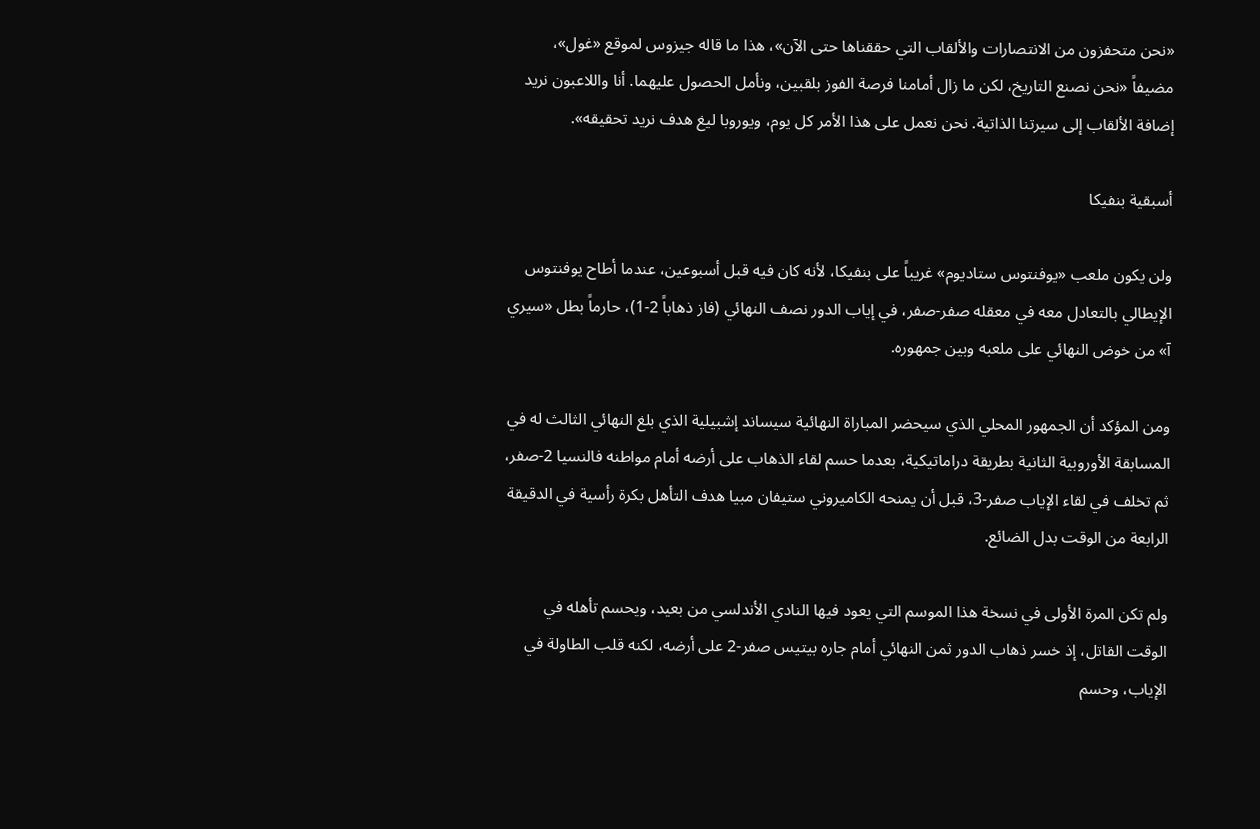«نحن متحفزون من الانتصارات والألقاب التي حققناها حتى الآن»، هذا ما قاله جيزوس لموقع «غول»، مضيفاً «نحن نصنع التاريخ، لكن ما زال أمامنا فرصة الفوز بلقبين، ونأمل الحصول عليهما. أنا واللاعبون نريد إضافة الألقاب إلى سيرتنا الذاتية. نحن نعمل على هذا الأمر كل يوم، ويوروبا ليغ هدف نريد تحقيقه».

أسبقية بنفيكا

ولن يكون ملعب «يوفنتوس ستاديوم» غريباً على بنفيكا، لأنه كان فيه قبل أسبوعين، عندما أطاح يوفنتوس الإيطالي بالتعادل معه في معقله صفر-صفر، في إياب الدور نصف النهائي (فاز ذهاباً 2-1)، حارماً بطل «سيري آ» من خوض النهائي على ملعبه وبين جمهوره.

ومن المؤكد أن الجمهور المحلي الذي سيحضر المباراة النهائية سيساند إشبيلية الذي بلغ النهائي الثالث له في المسابقة الأوروبية الثانية بطريقة دراماتيكية، بعدما حسم لقاء الذهاب على أرضه أمام مواطنه فالنسيا 2-صفر، ثم تخلف في لقاء الإياب صفر-3، قبل أن يمنحه الكاميروني ستيفان مبيا هدف التأهل بكرة رأسية في الدقيقة الرابعة من الوقت بدل الضائع.

ولم تكن المرة الأولى في نسخة هذا الموسم التي يعود فيها النادي الأندلسي من بعيد، ويحسم تأهله في الوقت القاتل، إذ خسر ذهاب الدور ثمن النهائي أمام جاره بيتيس صفر-2 على أرضه، لكنه قلب الطاولة في الإياب، وحسم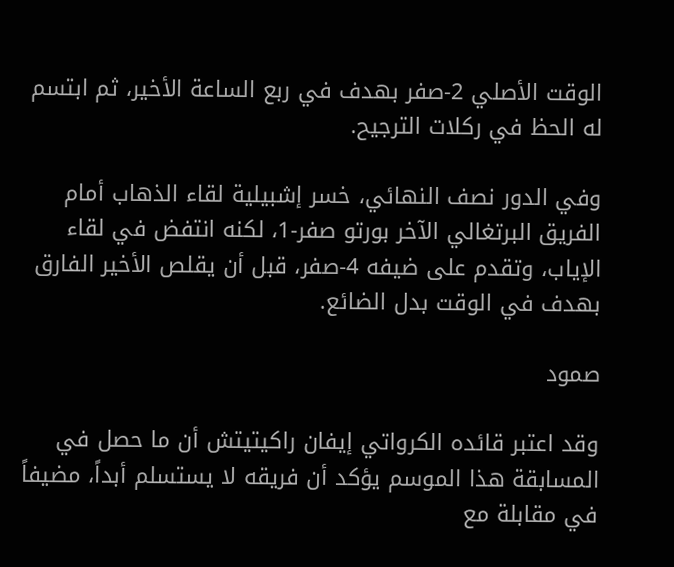الوقت الأصلي 2-صفر بهدف في ربع الساعة الأخير، ثم ابتسم له الحظ في ركلات الترجيح.

وفي الدور نصف النهائي، خسر إشبيلية لقاء الذهاب أمام الفريق البرتغالي الآخر بورتو صفر-1، لكنه انتفض في لقاء الإياب، وتقدم على ضيفه 4-صفر، قبل أن يقلص الأخير الفارق بهدف في الوقت بدل الضائع.

صمود

وقد اعتبر قائده الكرواتي إيفان راكيتيتش أن ما حصل في المسابقة هذا الموسم يؤكد أن فريقه لا يستسلم أبداً، مضيفاً في مقابلة مع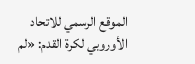الموقع الرسمي للاتحاد الأوروبي لكرة القدم: «لم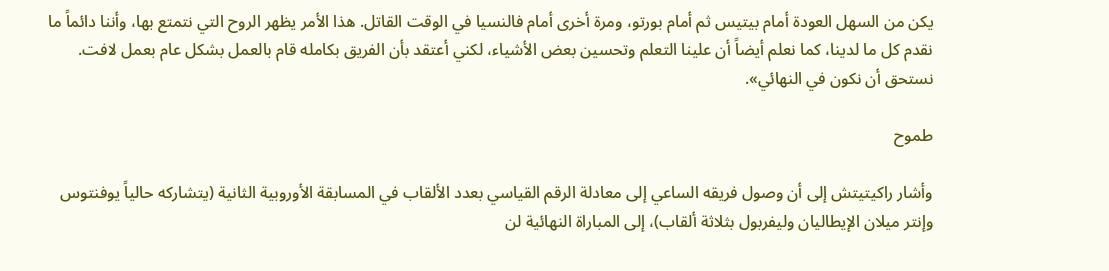يكن من السهل العودة أمام بيتيس ثم أمام بورتو، ومرة أخرى أمام فالنسيا في الوقت القاتل. هذا الأمر يظهر الروح التي نتمتع بها، وأننا دائماً ما نقدم كل ما لدينا، كما نعلم أيضاً أن علينا التعلم وتحسين بعض الأشياء، لكني أعتقد بأن الفريق بكامله قام بالعمل بشكل عام بعمل لافت. نستحق أن نكون في النهائي».

طموح

وأشار راكيتيتش إلى أن وصول فريقه الساعي إلى معادلة الرقم القياسي بعدد الألقاب في المسابقة الأوروبية الثانية (يتشاركه حالياً يوفنتوس وإنتر ميلان الإيطاليان وليفربول بثلاثة ألقاب)، إلى المباراة النهائية لن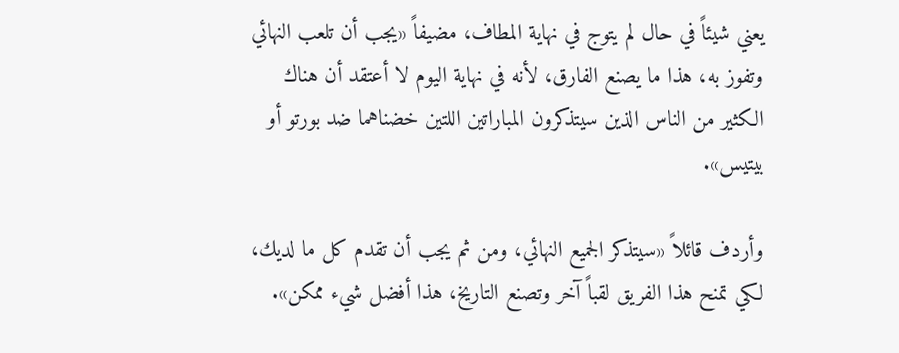يعني شيئاً في حال لم يتوج في نهاية المطاف، مضيفاً «يجب أن تلعب النهائي وتفوز به، هذا ما يصنع الفارق، لأنه في نهاية اليوم لا أعتقد أن هناك الكثير من الناس الذين سيتذكرون المباراتين اللتين خضناهما ضد بورتو أو بيتيس».

وأردف قائلاً «سيتذكر الجميع النهائي، ومن ثم يجب أن تقدم كل ما لديك، لكي تمنح هذا الفريق لقباً آخر وتصنع التاريخ، هذا أفضل شيء ممكن».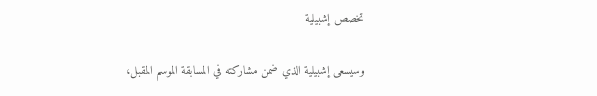تخصص إشبيلية

وسيسعى إشبيلية الذي ضمن مشاركته في المسابقة الموسم المقبل،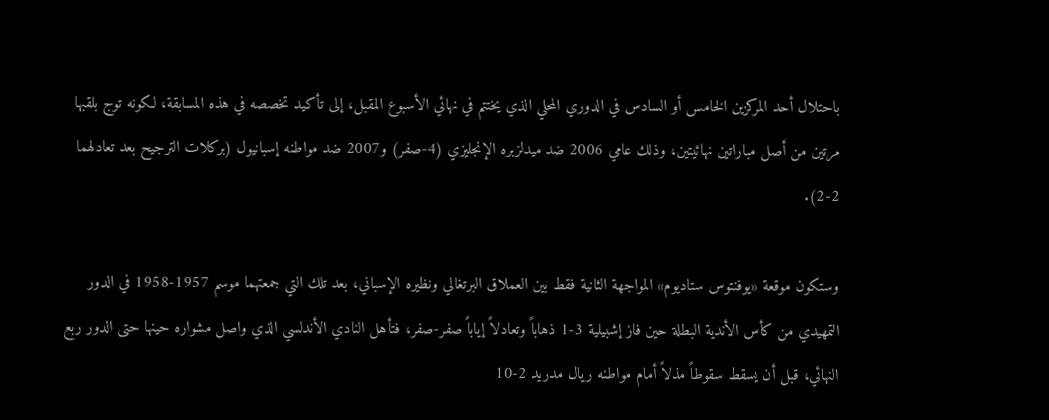باحتلال أحد المركزين الخامس أو السادس في الدوري المحلي الذي يختتم في نهائي الأسبوع المقبل، إلى تأكيد تخصصه في هذه المسابقة، لكونه توج بلقبها مرتين من أصل مباراتين نهائيتين، وذلك عامي 2006 ضد ميدلزبره الإنجليزي (4-صفر) و2007 ضد مواطنه إسبانيول (بركلات الترجيح بعد تعادلهما 2-2).

وستكون موقعة «يوفنتوس ستاديوم» المواجهة الثانية فقط بين العملاق البرتغالي ونظيره الإسباني، بعد تلك التي جمعتهما موسم 1957-1958 في الدور التمهيدي من كأس الأندية البطلة حين فاز إشبيلية 3-1 ذهاباً وتعادلاً إياباً صفر-صفر، فتأهل النادي الأندلسي الذي واصل مشواره حينها حتى الدور ربع النهائي، قبل أن يسقط سقوطاً مذلاً أمام مواطنه ريال مدريد 2-10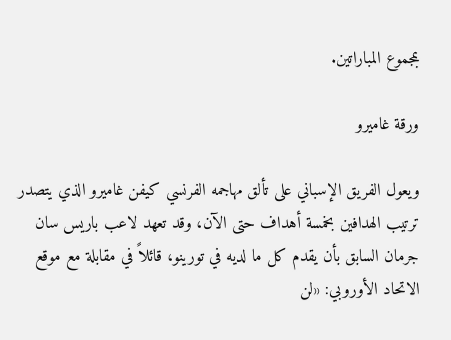بمجموع المباراتين.

ورقة غاميرو

ويعول الفريق الإسباني على تألق مهاجمه الفرنسي كيفن غاميرو الذي يتصدر ترتيب الهدافين بخمسة أهداف حتى الآن، وقد تعهد لاعب باريس سان جرمان السابق بأن يقدم كل ما لديه في تورينو، قائلاً في مقابلة مع موقع الاتحاد الأوروبي: «لن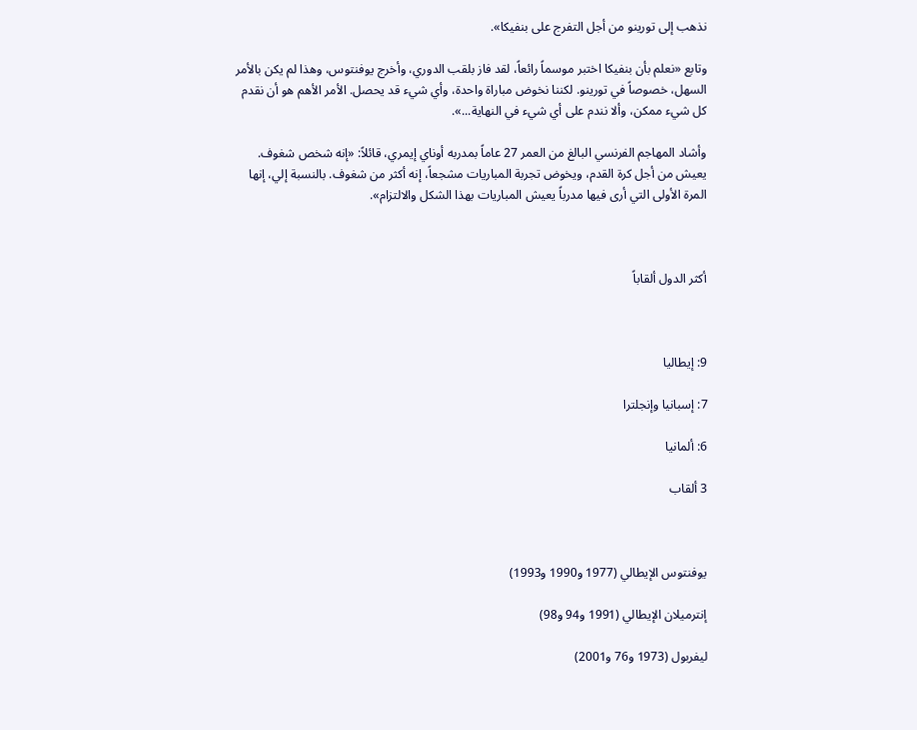نذهب إلى تورينو من أجل التفرج على بنفيكا».

وتابع «نعلم بأن بنفيكا اختبر موسماً رائعاً، لقد فاز بلقب الدوري، وأخرج يوفنتوس، وهذا لم يكن بالأمر السهل، خصوصاً في تورينو. لكننا نخوض مباراة واحدة، وأي شيء قد يحصل. الأمر الأهم هو أن نقدم كل شيء ممكن، وألا نندم على أي شيء في النهاية...».

وأشاد المهاجم الفرنسي البالغ من العمر 27 عاماً بمدربه أوناي إيمري، قائلاً: «إنه شخص شغوف. يعيش من أجل كرة القدم، ويخوض تجربة المباريات مشجعاً، إنه أكثر من شغوف. بالنسبة إلي، إنها المرة الأولى التي أرى فيها مدرباً يعيش المباريات بهذا الشكل والالتزام».



أكثر الدول ألقاباً



9: إيطاليا

7: إسبانيا وإنجلترا

6: ألمانيا

3 ألقاب



يوفنتوس الإيطالي (1977 و1990 و1993)

إنترميلان الإيطالي (1991 و94 و98)

ليفربول (1973 و76 و2001)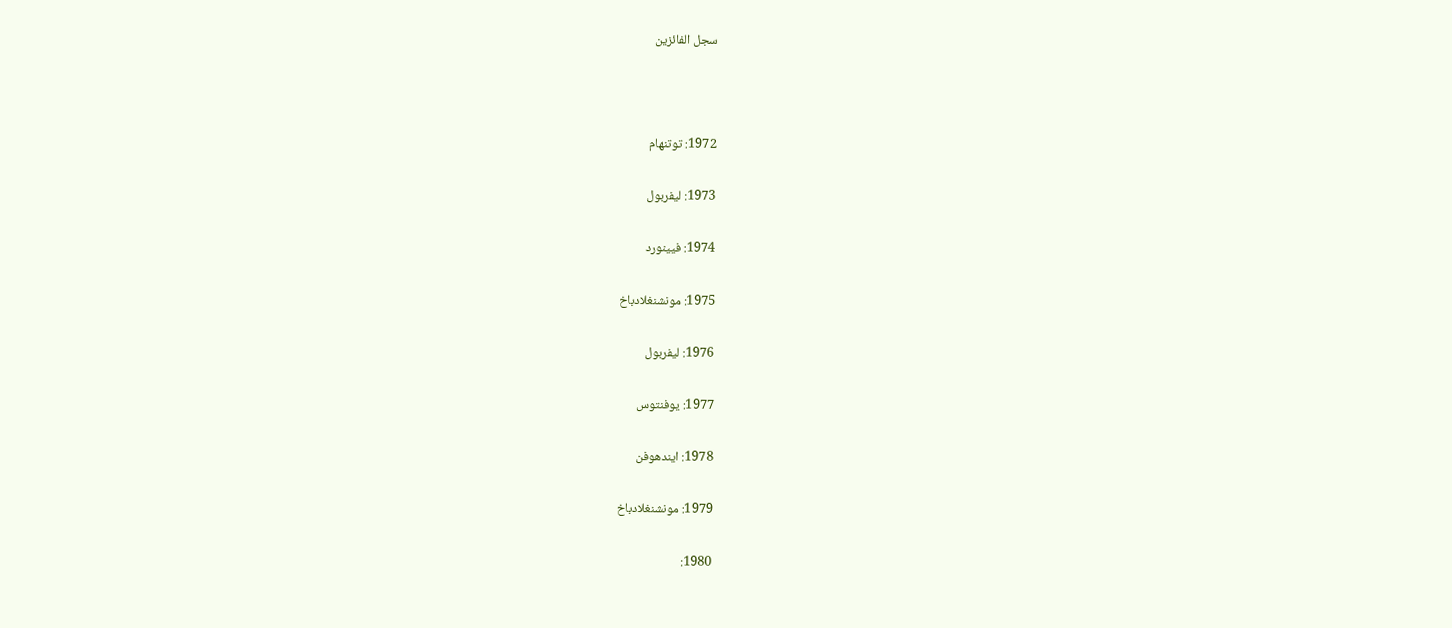سجل الفائزين



1972: توتنهام

1973: ليفربول

1974: فيينورد

1975: مونشنغلادباخ

1976: ليفربول

1977: يوفنتوس

1978: ايندهوفن

1979: مونشنغلادباخ

1980: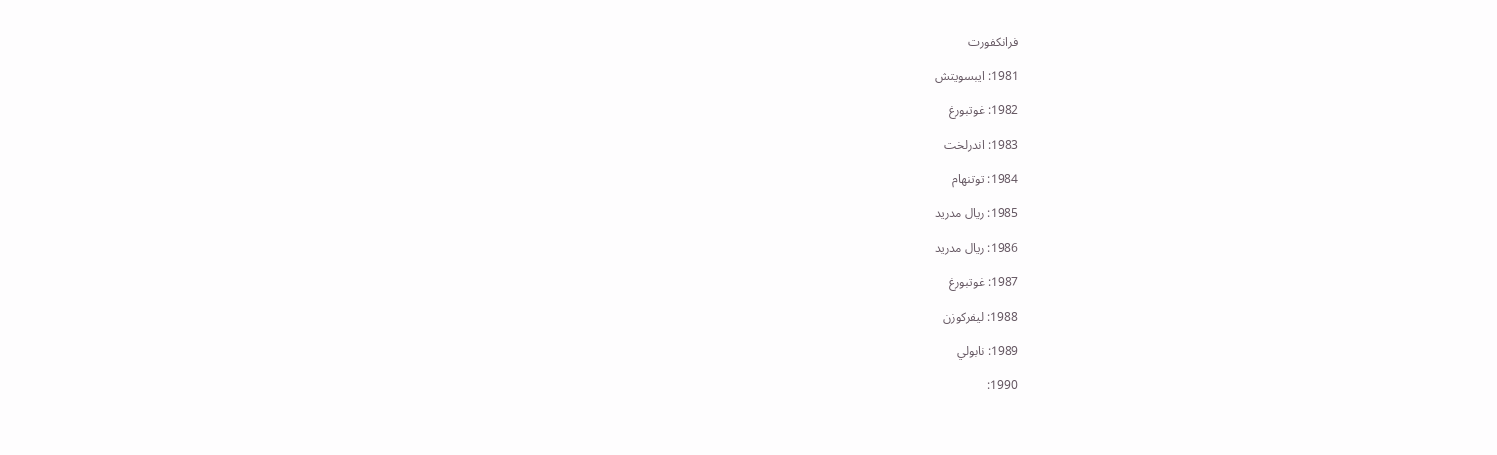فرانكفورت

1981: ايبسويتش

1982: غوتبورغ

1983: اندرلخت

1984: توتنهام

1985: ريال مدريد

1986: ريال مدريد

1987: غوتبورغ

1988: ليفركوزن

1989: نابولي

1990: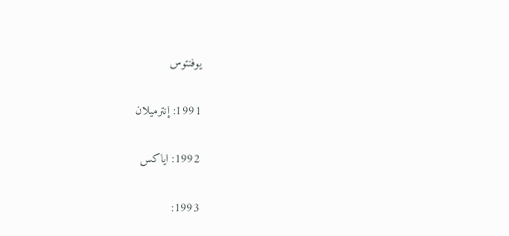يوفنتوس

1991: إنترميلان

1992: اياكس

1993: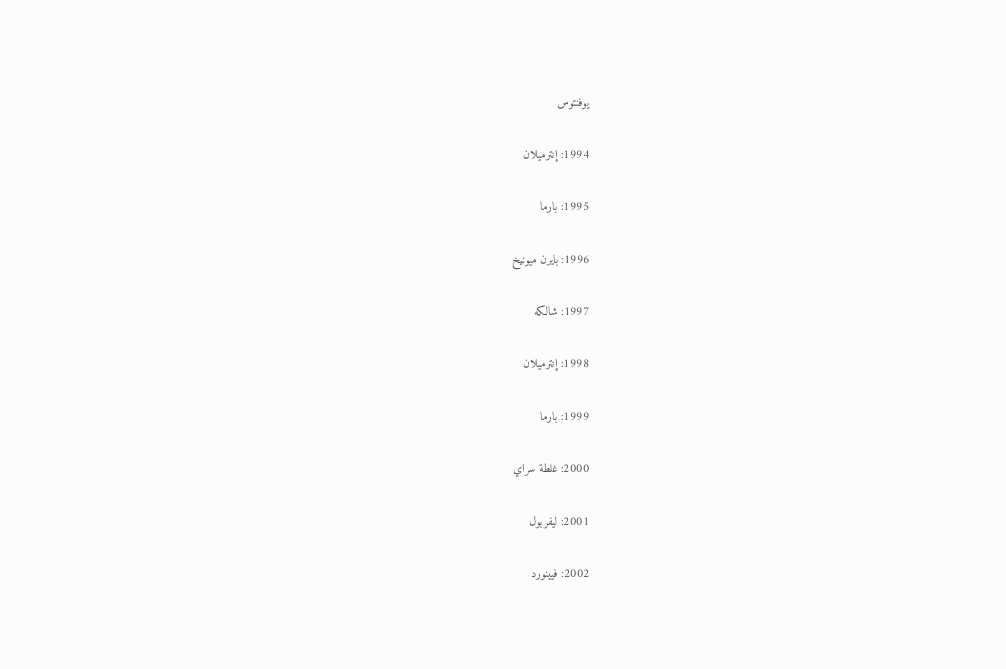يوفنتوس

1994: إنترميلان

1995: بارما

1996: بايرن ميونيخ

1997: شالكه

1998: إنترميلان

1999: بارما

2000: غلطة سراي

2001: ليفربول

2002: فيينورد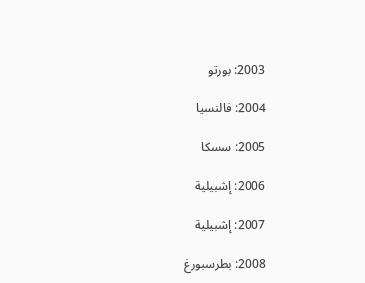2003: بورتو

2004: فالنسيا

2005: سسكا

2006: إشبيلية

2007: إشبيلية

2008: بطرسبورغ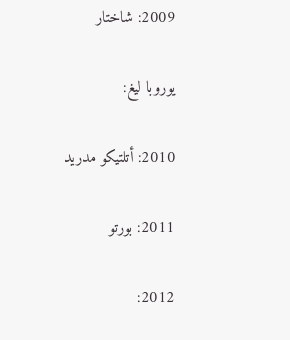2009: شاختار

يوروبا ليغ:

2010: أتلتيكو مدريد

2011: بورتو

2012: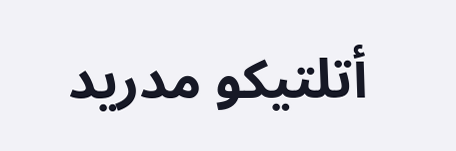أتلتيكو مدريد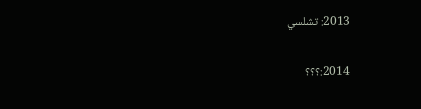2013: تشلسي

2014:؟؟؟